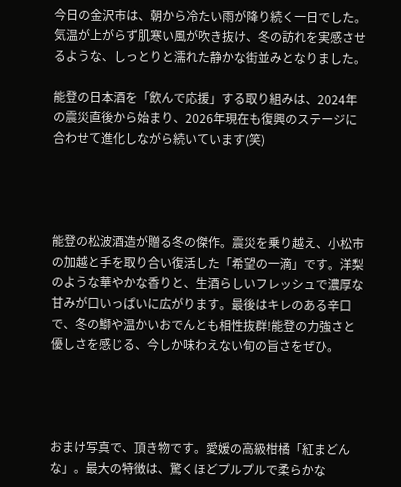今日の金沢市は、朝から冷たい雨が降り続く一日でした。気温が上がらず肌寒い風が吹き抜け、冬の訪れを実感させるような、しっとりと濡れた静かな街並みとなりました。

能登の日本酒を「飲んで応援」する取り組みは、2024年の震災直後から始まり、2026年現在も復興のステージに合わせて進化しながら続いています(笑)




能登の松波酒造が贈る冬の傑作。震災を乗り越え、小松市の加越と手を取り合い復活した「希望の一滴」です。洋梨のような華やかな香りと、生酒らしいフレッシュで濃厚な甘みが口いっぱいに広がります。最後はキレのある辛口で、冬の鰤や温かいおでんとも相性抜群!能登の力強さと優しさを感じる、今しか味わえない旬の旨さをぜひ。




おまけ写真で、頂き物です。愛媛の高級柑橘「紅まどんな」。最大の特徴は、驚くほどプルプルで柔らかな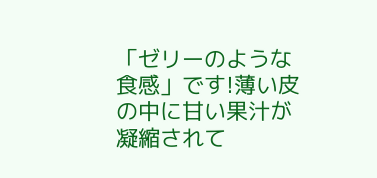「ゼリーのような食感」です!薄い皮の中に甘い果汁が凝縮されて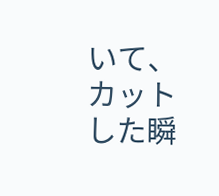いて、カットした瞬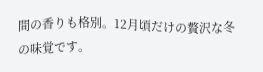間の香りも格別。12月頃だけの贅沢な冬の味覚です。